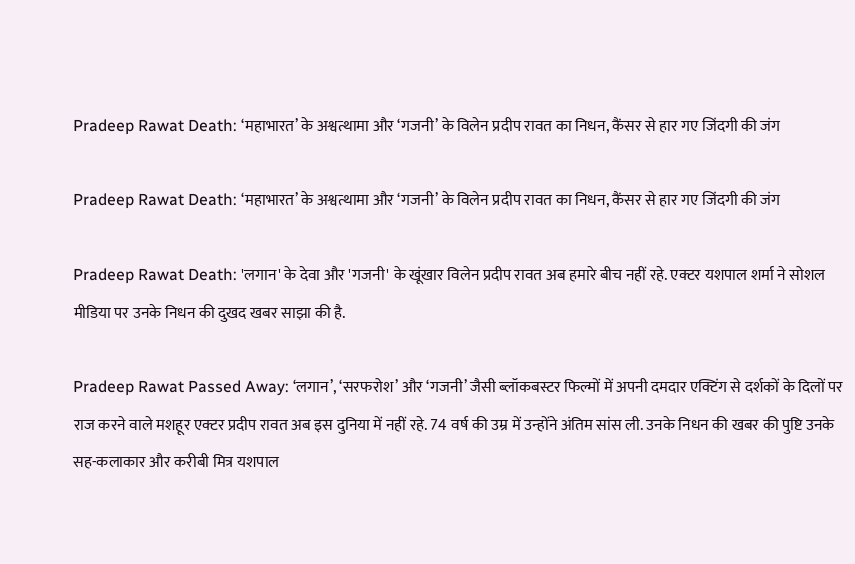Pradeep Rawat Death: ‘महाभारत’ के अश्वत्थामा और ‘गजनी’ के विलेन प्रदीप रावत का निधन, कैंसर से हार गए जिंदगी की जंग

Pradeep Rawat Death: ‘महाभारत’ के अश्वत्थामा और ‘गजनी’ के विलेन प्रदीप रावत का निधन, कैंसर से हार गए जिंदगी की जंग

Pradeep Rawat Death: 'लगान' के देवा और 'गजनी' के खूंखार विलेन प्रदीप रावत अब हमारे बीच नहीं रहे. एक्टर यशपाल शर्मा ने सोशल मीडिया पर उनके निधन की दुखद खबर साझा की है.

Pradeep Rawat Passed Away: ‘लगान’, ‘सरफरोश’ और ‘गजनी’ जैसी ब्लॉकबस्टर फिल्मों में अपनी दमदार एक्टिंग से दर्शकों के दिलों पर राज करने वाले मशहूर एक्टर प्रदीप रावत अब इस दुनिया में नहीं रहे. 74 वर्ष की उम्र में उन्होंने अंतिम सांस ली. उनके निधन की खबर की पुष्टि उनके सह-कलाकार और करीबी मित्र यशपाल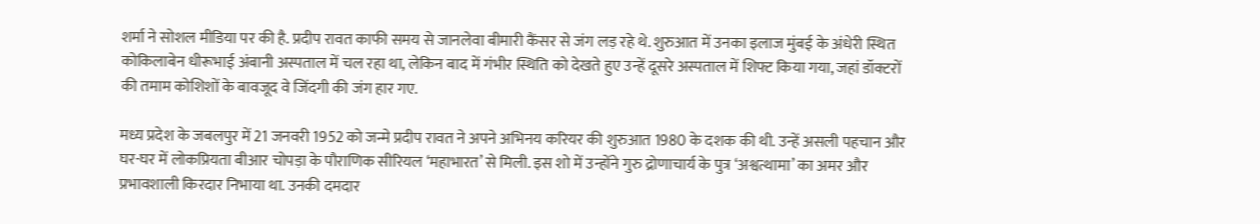शर्मा ने सोशल मीडिया पर की है. प्रदीप रावत काफी समय से जानलेवा बीमारी कैंसर से जंग लड़ रहे थे. शुरुआत में उनका इलाज मुंबई के अंधेरी स्थित कोकिलाबेन धीरूभाई अंबानी अस्पताल में चल रहा था, लेकिन बाद में गंभीर स्थिति को देखते हुए उन्हें दूसरे अस्पताल में शिफ्ट किया गया, जहां डॉक्टरों की तमाम कोशिशों के बावजूद वे जिंदगी की जंग हार गए.

मध्य प्रदेश के जबलपुर में 21 जनवरी 1952 को जन्मे प्रदीप रावत ने अपने अभिनय करियर की शुरुआत 1980 के दशक की थी. उन्हें असली पहचान और घर-घर में लोकप्रियता बीआर चोपड़ा के पौराणिक सीरियल ‘महाभारत’ से मिली. इस शो में उन्होंने गुरु द्रोणाचार्य के पुत्र ‘अश्वत्थामा’ का अमर और प्रभावशाली किरदार निभाया था. उनकी दमदार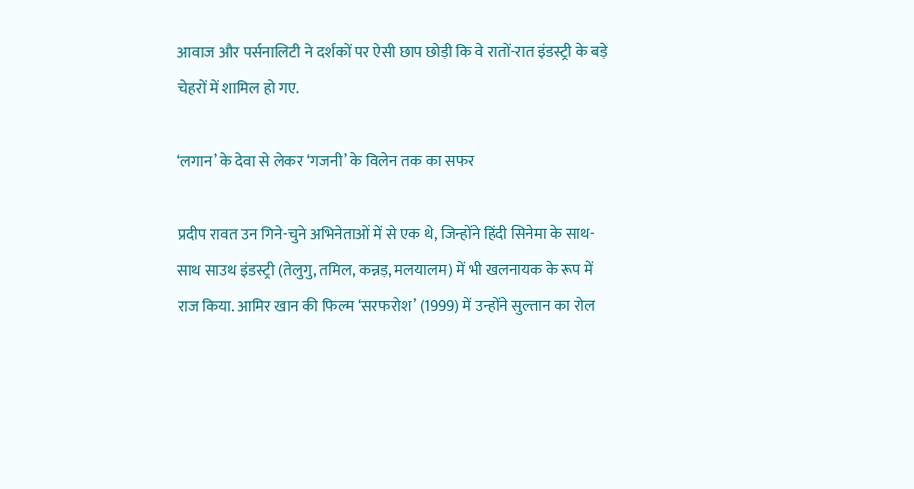आवाज और पर्सनालिटी ने दर्शकों पर ऐसी छाप छोड़ी कि वे रातों-रात इंडस्ट्री के बड़े चेहरों में शामिल हो गए.

‘लगान’ के देवा से लेकर ‘गजनी’ के विलेन तक का सफर

प्रदीप रावत उन गिने-चुने अभिनेताओं में से एक थे, जिन्होंने हिंदी सिनेमा के साथ-साथ साउथ इंडस्ट्री (तेलुगु, तमिल, कन्नड़, मलयालम) में भी खलनायक के रूप में राज किया. आमिर खान की फिल्म ‘सरफरोश’ (1999) में उन्होंने सुल्तान का रोल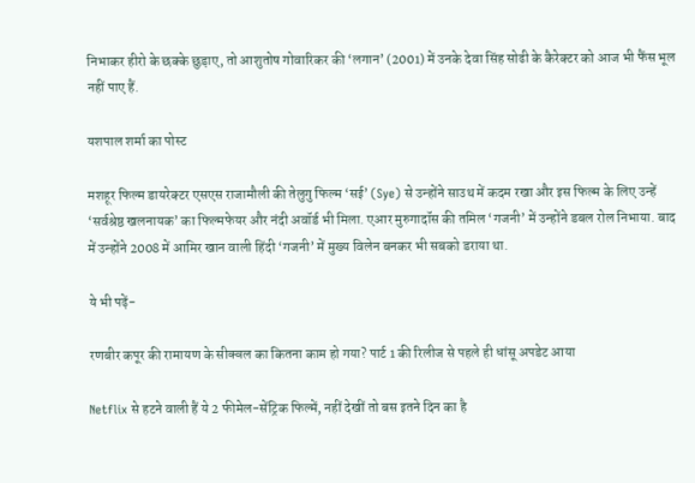निभाकर हीरो के छक्के छुड़ाए, तो आशुतोष गोवारिकर की ‘लगान’ (2001) में उनके देवा सिंह सोढी के कैरेक्टर को आज भी फैंस भूल नहीं पाए हैं.

यशपाल शर्मा का पोस्ट

मशहूर फिल्म डायरेक्टर एसएस राजामौली की तेलुगु फिल्म ‘सई’ (Sye) से उन्होंने साउथ में कदम रखा और इस फिल्म के लिए उन्हें ‘सर्वश्रेष्ठ खलनायक’ का फिल्मफेयर और नंदी अवॉर्ड भी मिला. एआर मुरुगादॉस की तमिल ‘गजनी’ में उन्होंने डबल रोल निभाया. बाद में उन्होंने 2008 में आमिर खान वाली हिंदी ‘गजनी’ में मुख्य विलेन बनकर भी सबको डराया था.

ये भी पढ़ें-

रणबीर कपूर की रामायण के सीक्वल का कितना काम हो गया? पार्ट 1 की रिलीज से पहले ही धांसू अपडेट आया

Netflix से हटने वाली हैं ये 2 फीमेल-सेंट्रिक फिल्में, नहीं देखीं तो बस इतने दिन का है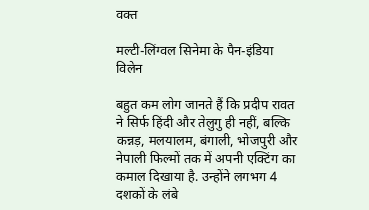वक्त

मल्टी-लिंग्वल सिनेमा के पैन-इंडिया विलेन

बहुत कम लोग जानते हैं कि प्रदीप रावत ने सिर्फ हिंदी और तेलुगु ही नहीं, बल्कि कन्नड़, मलयालम, बंगाली, भोजपुरी और नेपाली फिल्मों तक में अपनी एक्टिंग का कमाल दिखाया है. उन्होंने लगभग 4 दशकों के लंबे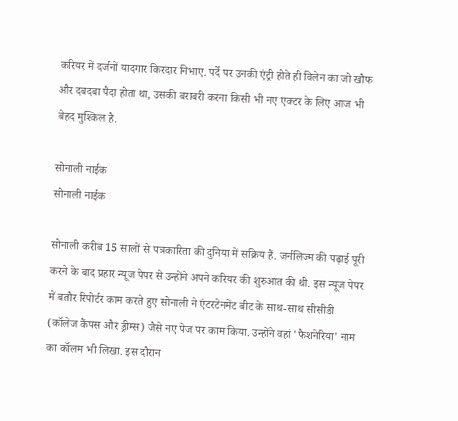करियर में दर्जनों यादगार किरदार निभाए. पर्दे पर उनकी एंट्री होते ही विलेन का जो खौफ और दबदबा पैदा होता था, उसकी बराबरी करना किसी भी नए एक्टर के लिए आज भी बेहद मुश्किल है.

सोनाली नाईक
सोनाली नाईक

सोनाली करीब 15 सालों से पत्रकारिता की दुनिया में सक्रिय हैं. जर्नलिज्म की पढ़ाई पूरी करने के बाद प्रहार न्यूज पेपर से उन्होंने अपने करियर की शुरुआत की थी. इस न्यूज पेपर में बतौर रिपोर्टर काम करते हुए सोनाली ने एंटरटेनमेंट बीट के साथ-साथ सीसीडी (कॉलेज कैंपस और ड्रीम्स) जैसे नए पेज पर काम किया. उन्होंने वहां 'फैशनेरिया' नाम का कॉलम भी लिखा. इस दौरान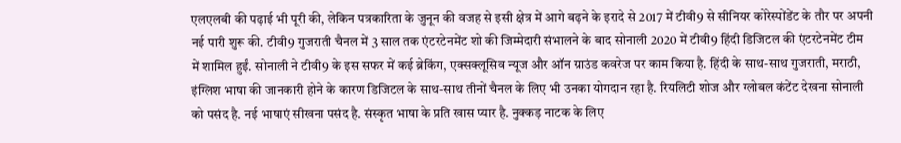एलएलबी की पढ़ाई भी पूरी की, लेकिन पत्रकारिता के जुनून की वजह से इसी क्षेत्र में आगे बढ़ने के इरादे से 2017 में टीवी9 से सीनियर कोरेस्पोंडेंट के तौर पर अपनी नई पारी शुरू की. टीवी9 गुजराती चैनल में 3 साल तक एंटरटेनमेंट शो की जिम्मेदारी संभालने के बाद सोनाली 2020 में टीवी9 हिंदी डिजिटल की एंटरटेनमेंट टीम में शामिल हुईं. सोनाली ने टीवी9 के इस सफर में कई ब्रेकिंग, एक्सक्लूसिव न्यूज और ऑन ग्राउंड कवरेज पर काम किया है. हिंदी के साथ-साथ गुजराती, मराठी, इंग्लिश भाषा की जानकारी होने के कारण डिजिटल के साथ-साथ तीनों चैनल के लिए भी उनका योगदान रहा है. रियलिटी शोज और ग्लोबल कंटेंट देखना सोनाली को पसंद है. नई भाषाएं सीखना पसंद है. संस्कृत भाषा के प्रति खास प्यार है. नुक्कड़ नाटक के लिए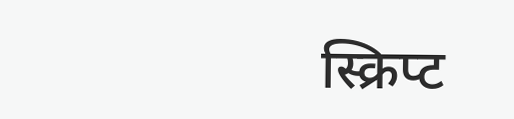स्क्रिप्ट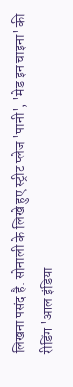लिखना पसंद है. सोनाली के लिखे हुए स्ट्रीट प्लेज 'पानी', 'मेड इन चाइना' की रीडिंग 'आल इंडिया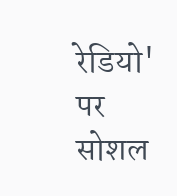रेडियो' पर सोशल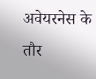अवेयरनेस के तौर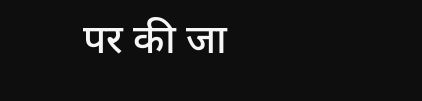पर की जा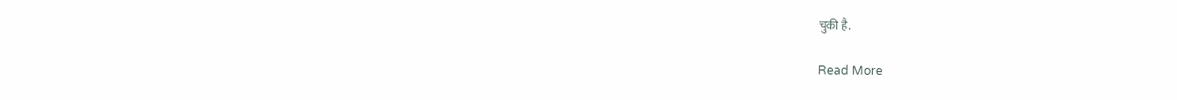चुकी है.

Read More